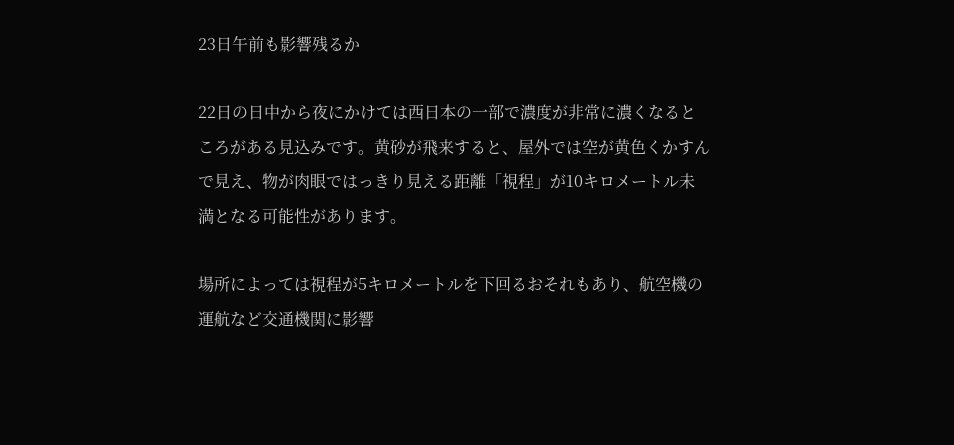23日午前も影響残るか

22日の日中から夜にかけては西日本の一部で濃度が非常に濃くなるところがある見込みです。黄砂が飛来すると、屋外では空が黄色くかすんで見え、物が肉眼ではっきり見える距離「視程」が10キロメートル未満となる可能性があります。

場所によっては視程が5キロメートルを下回るおそれもあり、航空機の運航など交通機関に影響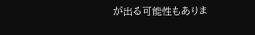が出る可能性もありま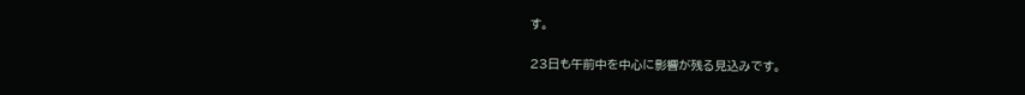す。

23日も午前中を中心に影響が残る見込みです。